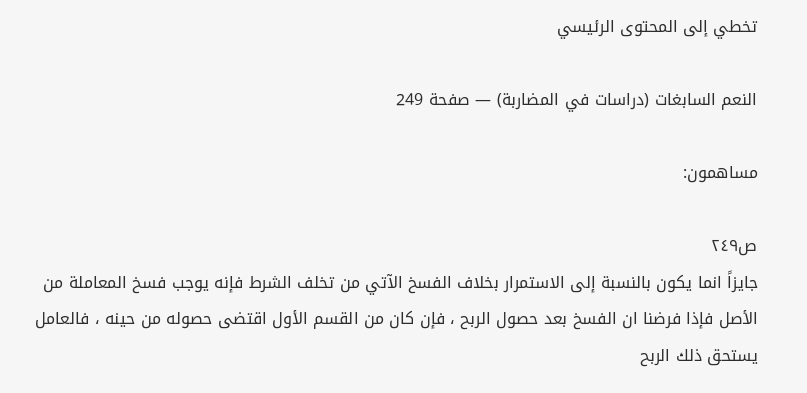تخطي إلى المحتوى الرئيسي

النعم السابغات (دراسات في المضاربة) — صفحة 249

مساهمون:

ص٢٤٩
جايزاً انما يكون بالنسبة إلى الاستمرار بخلاف الفسخ الآتي من تخلف الشرط فإنه يوجب فسخ المعاملة من الأصل فإذا فرضنا ان الفسخ بعد حصول الربح ، فإن كان من القسم الأول اقتضى حصوله من حينه ، فالعامل يستحق ذلك الربح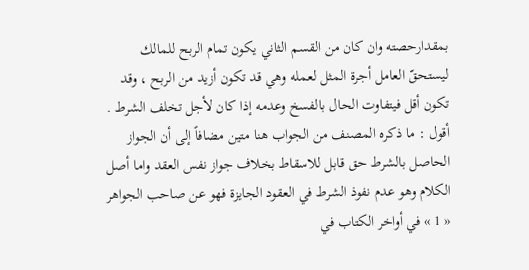بمقدارحصته وان كان من القسم الثاني يكون تمام الربح للمالك ليستحقّ العامل أجرة المثل لعمله وهي قد تكون أزيد من الربح ، وقد تكون أقل فيتفاوت الحال بالفسخ وعدمه إذا كان لأجل تخلف الشرط . أقول : ما ذكره المصنف من الجواب هنا متين مضافاً إلى أن الجواز الحاصل بالشرط حق قابل للاسقاط بخلاف جواز نفس العقد واما أصل الكلام وهو عدم نفوذ الشرط في العقود الجايزة فهو عن صاحب الجواهر « 1 » في أواخر الكتاب في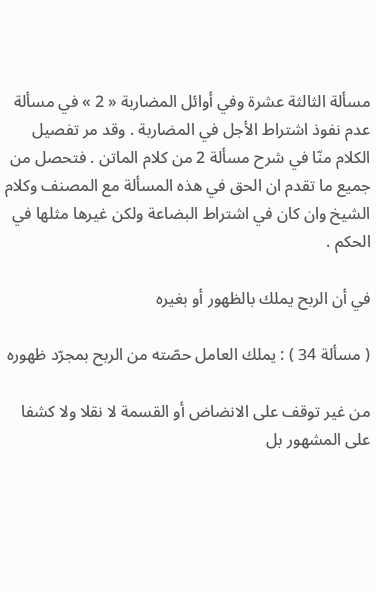مسألة الثالثة عشرة وفي أوائل المضاربة « 2 » في مسألة عدم نفوذ اشتراط الأجل في المضاربة . وقد مر تفصيل الكلام منّا في شرح مسألة 2 من كلام الماتن . فتحصل من جميع ما تقدم ان الحق في هذه المسألة مع المصنف وكلام الشيخ وان كان في اشتراط البضاعة ولكن غيرها مثلها في الحكم .

في أن الربح يملك بالظهور أو بغيره

( مسألة 34 ) : يملك العامل حصّته من الربح بمجرّد ظهوره

من غير توقف على الانضاض أو القسمة لا نقلا ولا كشفا على المشهور بل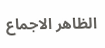الظاهر الاجماع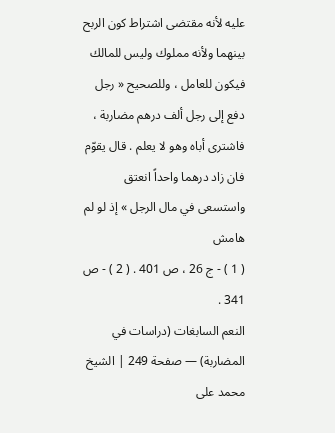عليه لأنه مقتضى اشتراط كون الربح بينهما ولأنه مملوك وليس للمالك فيكون للعامل ، وللصحيح « رجل دفع إلى رجل ألف درهم مضاربة ، فاشترى أباه وهو لا يعلم . قال يقوّم فان زاد درهما واحداً انعتق واستسعى في مال الرجل » إذ لو لم
هامش
( 1 ) - ج 26 ، ص 401 . ( 2 ) - ص 341 .
النعم السابغات (دراسات في المضاربة) — صفحة 249 | الشيخ محمد على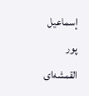إسماعيل پور القمشه‌اى